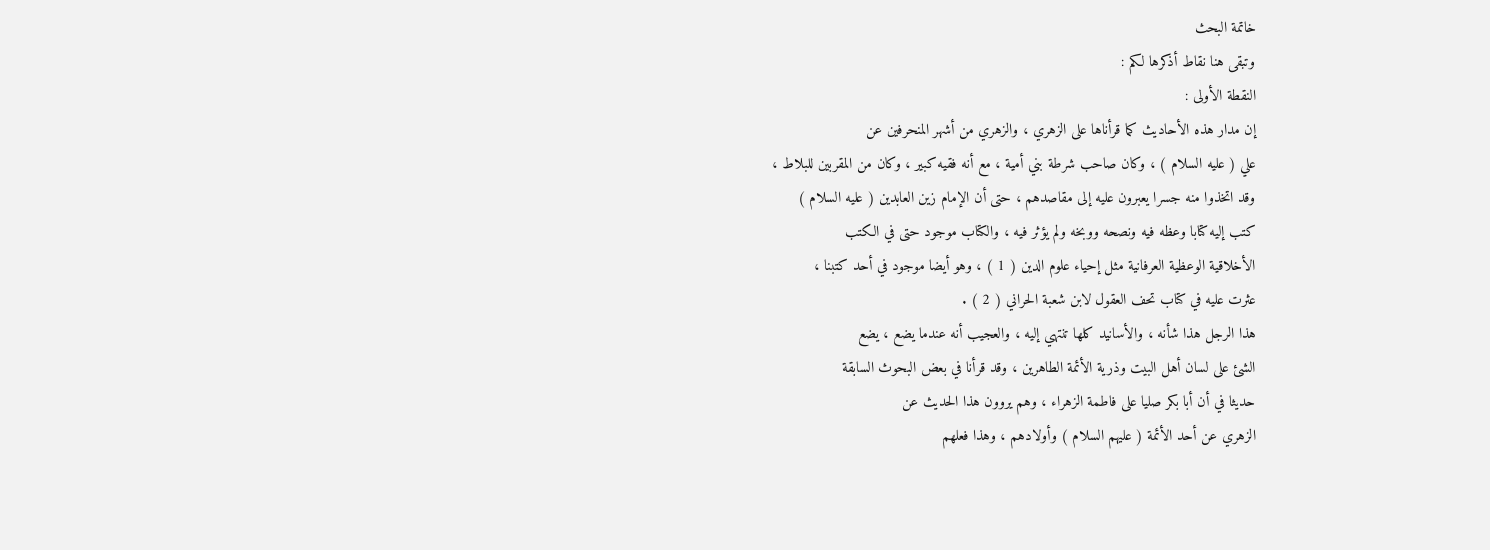خاتمة البحث
وتبقى هنا نقاط أذكرها لكم :
النقطة الأولى :
إن مدار هذه الأحاديث كما قرأناها على الزهري ، والزهري من أشهر المنحرفين عن
علي ( عليه السلام ) ، وكان صاحب شرطة بني أمية ، مع أنه فقيه كبير ، وكان من المقربين للبلاط ،
وقد اتخذوا منه جسرا يعبرون عليه إلى مقاصدهم ، حتى أن الإمام زين العابدين ( عليه السلام )
كتب إليه كتابا وعظه فيه ونصحه ووبخه ولم يؤثر فيه ، والكتاب موجود حتى في الكتب
الأخلاقية الوعظية العرفانية مثل إحياء علوم الدين ( 1 ) ، وهو أيضا موجود في أحد كتبنا ،
عثرت عليه في كتاب تحف العقول لابن شعبة الحراني ( 2 ) .
هذا الرجل هذا شأنه ، والأسانيد كلها تنتهي إليه ، والعجيب أنه عندما يضع ، يضع
الشئ على لسان أهل البيت وذرية الأئمة الطاهرين ، وقد قرأنا في بعض البحوث السابقة
حديثا في أن أبا بكر صليا على فاطمة الزهراء ، وهم يروون هذا الحديث عن
الزهري عن أحد الأئمة ( عليهم السلام ) وأولادهم ، وهذا فعلهم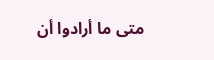متى ما أرادوا أن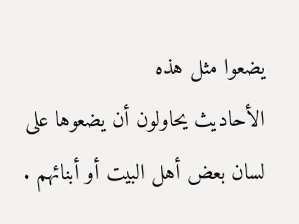يضعوا مثل هذه
الأحاديث يحاولون أن يضعوها على لسان بعض أهل البيت أو أبنائهم .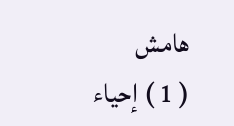هامش
( 1 ) إحياء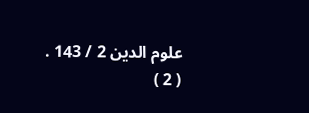علوم الدين 2 / 143 .
( 2 )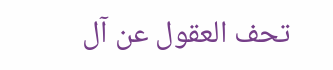تحف العقول عن آل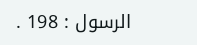الرسول : 198 .